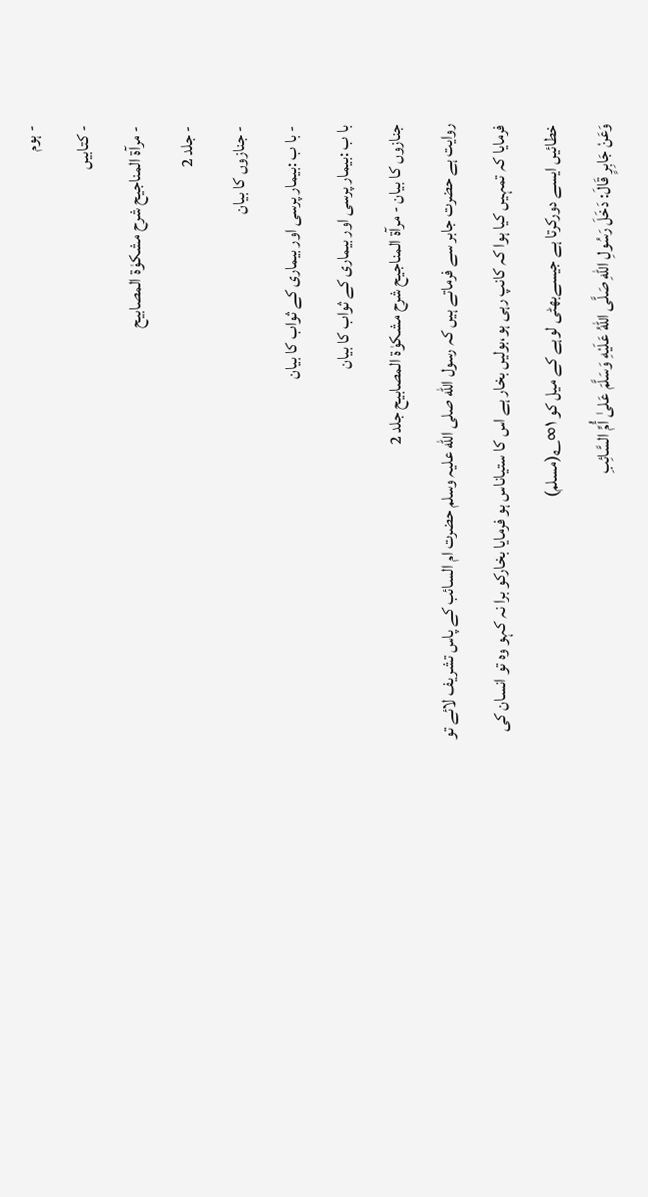- ہوم
- کتابیں
- مرآۃ المناجیح شرح مشکوٰۃ المصابیح
- جلد 2
- جنازوں کا بیان
- با ب :بیمار پرسی اور بیماری کے ثواب کا بیان
با ب :بیمار پرسی اور بیماری کے ثواب کا بیان
جنازوں کا بیان - مرآۃ المناجیح شرح مشکوٰۃ المصابیح جلد 2
روایت ہے حضرت جابر سے فرماتے ہیں کہ رسول الله صلی الله علیہ وسلم حضرت ام السائب کے پاس تشریف لائے تو فرمایا کہ تمہیں کیا ہوا کہ کانپ رہی ہو،بولیں بخار ہے اس کا ستیاناس ہو فرمایا بخارکو برا نہ کہو وہ تو انسان کی خطائیں ایسے دورکرتا ہے جیسےبھٹی لوہے کے میل کو ۱∞؎(مسلم)
وَعَنْ جَابِرٍ قَالَ: دَخَلَ رَسُولِ اللهِ صَلَّى اللّٰهُ عَلَيْهِ وَسَلَّمَ عَلیٰ أُمِّ السَّائِبِ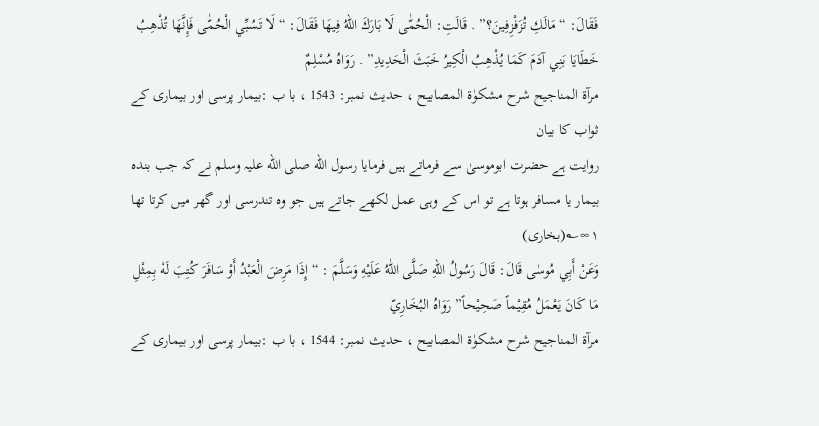فَقَالَ: “مَالَكِ تُزَفْزِفِينَ؟” . قَالَتِ: الْحُمّٰى لَا بَارَكَ اللهُ فِيهَا فَقَالَ: “لَا تَسُبِّي الْحُمّٰى فَإِنَّهَا تُذْهِبُ خَطَايَا بَنِي آدَمَ كَمَا يُذْهِبُ الْكِيرُ خَبَثَ الْحَدِيدِ” . رَوَاهُ مُسْلِمٌ
مرآۃ المناجیح شرح مشکوٰۃ المصابیح ، حدیث نمبر: 1543 ، با ب :بیمار پرسی اور بیماری کے ثواب کا بیان
روایت ہے حضرت ابوموسیٰ سے فرماتے ہیں فرمایا رسول الله صلی الله علیہ وسلم نے کہ جب بندہ بیمار یا مسافر ہوتا ہے تو اس کے وہی عمل لکھے جاتے ہیں جو وہ تندرسی اور گھر میں کرتا تھا ۱∞؎(بخاری)
وَعَنْ أَبِي مُوسٰى قَالَ: قَالَ رَسُولُ اللهِ صَلَّى اللّٰهُ عَلَيْهِ وَسَلَّمَ : “إِذَا مَرِضَ الْعَبْدُ أَوْ سَافَرَ كُتِبَ لَهٗ بِمِثْلِ مَا كَانَ يَعْمَلُ مُقِيْماً صَحِيْحاً” رَوَاهُ البُخَارِيّ
مرآۃ المناجیح شرح مشکوٰۃ المصابیح ، حدیث نمبر: 1544 ، با ب :بیمار پرسی اور بیماری کے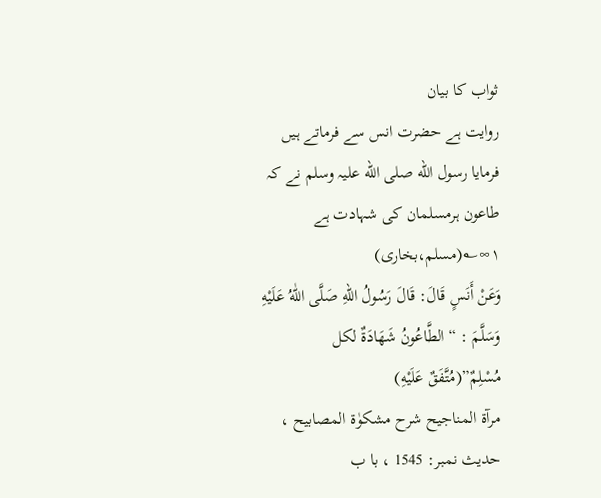ثواب کا بیان
روایت ہے حضرت انس سے فرماتے ہیں فرمایا رسول الله صلی الله علیہ وسلم نے کہ طاعون ہرمسلمان کی شہادت ہے ۱∞؎(مسلم،بخاری)
وَعَنْ أَنَسٍ قَالَ: قَالَ رَسُولُ اللهِ صَلَّى اللّٰهُ عَلَيْهِ وَسَلَّمَ : “الطَّاعُونُ شَهَادَةٌ لكل مُسْلِمٌ”(مُتَّفَقٌ عَلَيْهِ)
مرآۃ المناجیح شرح مشکوٰۃ المصابیح ، حدیث نمبر: 1545 ، با ب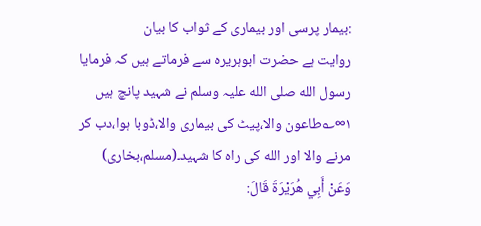:بیمار پرسی اور بیماری کے ثواب کا بیان
روایت ہے حضرت ابوہریرہ سے فرماتے ہیں کہ فرمایا رسول الله صلی الله علیہ وسلم نے شہید پانچ ہیں ۱∞؎طاعون والا،پیٹ کی بیماری والا،ڈوبا ہوا،دب کر مرنے والا اور الله کی راہ کا شہید۔(مسلم،بخاری)
وَعَنْ أَبِي هُرَيْرَةَ قَالَ: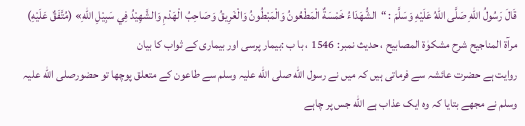قَالَ رَسُولُ اللهِ صَلَّى اللّٰهُ عَلَيْهِ وَسَلَّمَ : “الشُّهَدَاءُ خَمْسَةٌ الْمَطْعُونُ وَالْمَبْطُونُ وَالْغَرِيقُ وَصَاحِبُ الْهَدْمِ وَالشَّهِيْدُ فِي سَبِيْلِ اللهِ» (مُتَّفَقٌ عَلَيْهِ)
مرآۃ المناجیح شرح مشکوٰۃ المصابیح ، حدیث نمبر: 1546 ، با ب :بیمار پرسی اور بیماری کے ثواب کا بیان
روایت ہے حضرت عائشہ سے فرماتی ہیں کہ میں نے رسول الله صلی الله علیہ وسلم سے طاعون کے متعلق پوچھا تو حضورصلی الله علیہ وسلم نے مجھے بتایا کہ وہ ایک عذاب ہے الله جس پر چاہے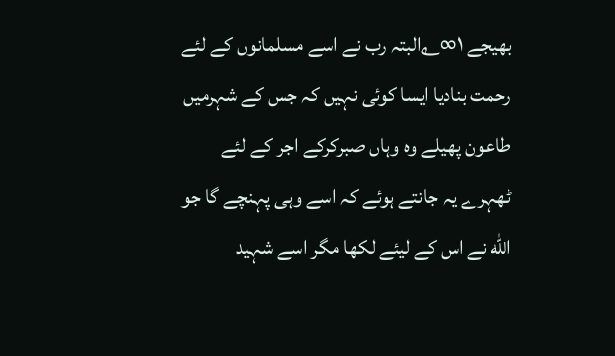بھیجے ۱∞؎البتہ رب نے اسے مسلمانوں کے لئے رحمت بنادیا ایسا کوئی نہیں کہ جس کے شہرمیں طاعون پھیلے وہ وہاں صبرکرکے اجر کے لئے ٹھہرے یہ جانتے ہوئے کہ اسے وہی پہنچے گا جو الله نے اس کے لیئے لکھا مگر اسے شہید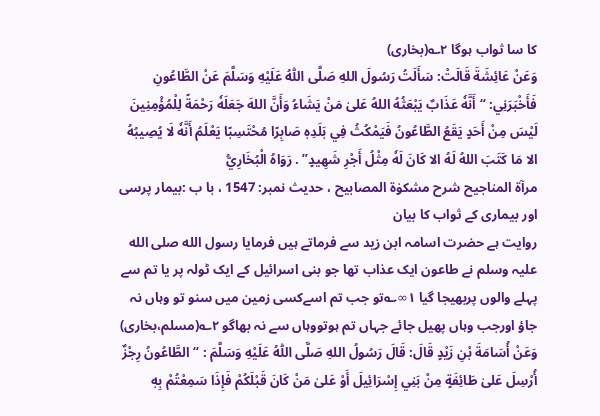کا سا ثواب ہوگا ۲؎(بخاری)
وَعَنْ عَائِشَةَ قَالَتْ: سَأَلَتُ رَسُولَ اللهِ صَلَّى اللّٰهُ عَلَيْهِ وَسَلَّمَ عَنْ الطَّاعُونِ فَأَخْبَرَنِي: “أَنَّهٗ عَذَابٌ يَبْعَثُهُ اللهُ عَلیٰ مَنْ يَشَاءُ وَأَنَّ اللهَ جَعَلَهٗ رَحْمَةً لِلْمُؤْمِنِينَ لَيْسَ مِنْ أَحَدٍ يَقَعُ الطَّاعُونُ فَيَمْكُثُ فِي بَلَدِهٖ صَابِرًا مُحْتَسِبًا يَعْلَمُ أَنَّهٗ لَا يُصِيبُهُ الا مَا كَتَبَ اللهُ لَهُ الا كَانَ لَهٗ مِثْلُ أَجْرِ شَهِيدٍ” . رَوَاهُ الْبُخَارِيُّ
مرآۃ المناجیح شرح مشکوٰۃ المصابیح ، حدیث نمبر: 1547 ، با ب :بیمار پرسی اور بیماری کے ثواب کا بیان
روایت ہے حضرت اسامہ ابن زید سے فرماتے ہیں فرمایا رسول الله صلی الله علیہ وسلم نے طاعون ایک عذاب تھا جو بنی اسرائیل کے ایک ٹولہ پر یا تم سے پہلے والوں پربھیجا گیا ۱∞؎تو جب تم اسےکسی زمین میں سنو تو وہاں نہ جاؤ اورجب وہاں پھیل جائے جہاں تم ہوتووہاں سے نہ بھاگو ۲؎(مسلم،بخاری)
وَعَنْ أُسَامَةَ بْنِ زَيْدٍ قَالَ: قَالَ رَسُولُ اللهِ صَلَّى اللّٰهُ عَلَيْهِ وَسَلَّمَ : “الطَّاعُونُ رِجْزٌ أُرْسِلَ عَلیٰ طَائِفَةٍ مِنْ بَنِي إِسْرَائِيلَ أَوْ عَلیٰ مَنْ كَانَ قَبْلَكُمْ فَإِذَا سَمِعْتُمْ بِهٖ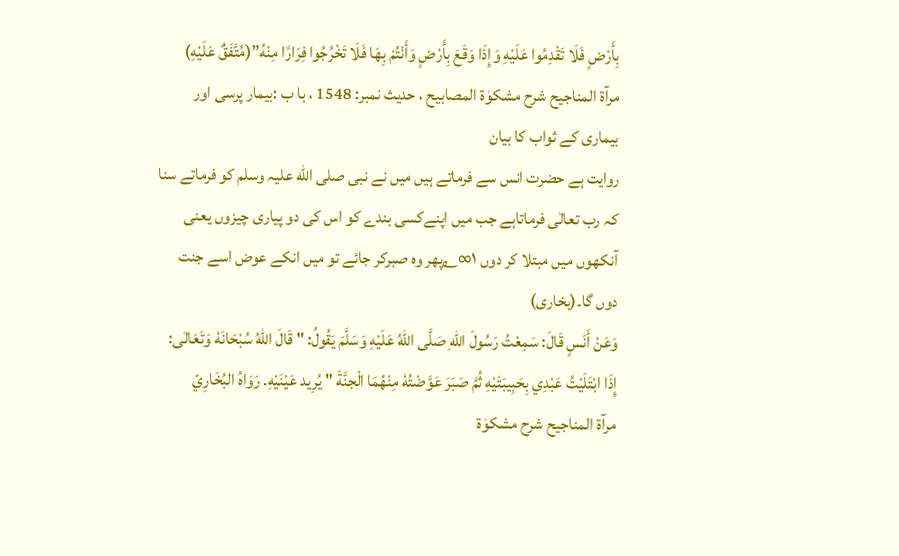بِأَرْضٍ فَلَا تَقْدِمُوا عَلَيْهِ وَإِذَا وَقَعَ بِأَرْضٍ وَأَنْتُمْ بِهَا فَلَا تَخْرُجُوا فِرَارًا مِنْهُ”(مُتَّفَقٌ عَلَيْهِ)
مرآۃ المناجیح شرح مشکوٰۃ المصابیح ، حدیث نمبر: 1548 ، با ب :بیمار پرسی اور بیماری کے ثواب کا بیان
روایت ہے حضرت انس سے فرماتے ہیں میں نے نبی صلی الله علیہ وسلم کو فرماتے سنا کہ رب تعالٰی فرماتاہے جب میں اپنےکسی بندے کو اس کی دو پیاری چیزوں یعنی آنکھوں میں مبتلا کر دوں ۱∞؎پھر وہ صبرکر جائے تو میں انکے عوض اسے جنت دوں گا۔(بخاری)
وَعَنْ أَنَسٍ قَالَ: سَمِعْتُ رَسُولَ اللهِ صَلَّى اللّٰهُ عَلَيْهِ وَسَلَّمَ يَقُولُ: " قَالَ اللهُ سُبْحَانَهٗ وَتَعَالٰى: إِذَا ابْتَلَيْتُ عَبْدِي بِحَبِيبَتَيْهِ ثُمَّ صَبَرَ عَوَّضْتُهٗ مِنْهُمَا الْجنَّةَ " يُرِيد عَيْنَيْهِ. رَوَاهُ البُخَارِيّ
مرآۃ المناجیح شرح مشکوٰۃ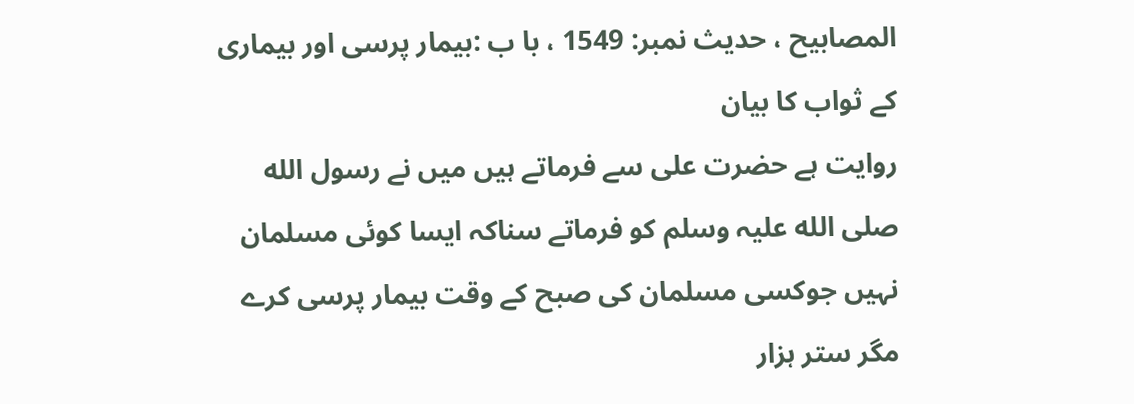المصابیح ، حدیث نمبر: 1549 ، با ب :بیمار پرسی اور بیماری کے ثواب کا بیان
روایت ہے حضرت علی سے فرماتے ہیں میں نے رسول الله صلی الله علیہ وسلم کو فرماتے سناکہ ایسا کوئی مسلمان نہیں جوکسی مسلمان کی صبح کے وقت بیمار پرسی کرے مگر ستر ہزار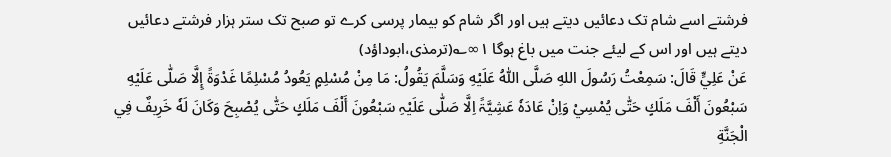فرشتے اسے شام تک دعائیں دیتے ہیں اور اگر شام کو بیمار پرسی کرے تو صبح تک ستر ہزار فرشتے دعائیں دیتے ہیں اور اس کے لیئے جنت میں باغ ہوگا ۱∞؎(ترمذی،ابوداؤد)
عَنْ عَلِيٍّ قَالَ: سَمِعْتُ رَسُولَ اللهِ صَلَّى اللّٰهُ عَلَيْهِ وَسَلَّمَ يَقُولُ: مَا مِنْ مُسْلِمٍ يَعُودُ مُسْلِمًا غَدْوَةً إِلَّا صَلّٰى عَلَيْهِ سَبْعُونَ أَلْفَ مَلَكٍ حَتّٰى یُمْسِيْ وَاِنْ عَادَهٗ عَشِيَّۃً اِلَّا صَلّٰی عَلَیْہِ سَبْعُونَ أَلْفَ مَلَكٍ حَتّٰى يُصْبِحَ وَكَانَ لَهٗ خَرِيفٌ فِي الْجَنَّةِ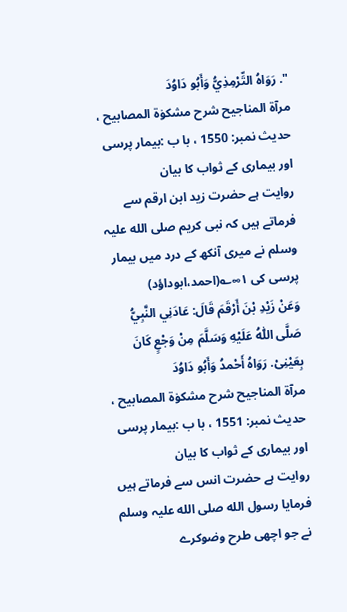". رَوَاهُ التِّرْمِذِيُّ وَأَبُو دَاوُدَ
مرآۃ المناجیح شرح مشکوٰۃ المصابیح ، حدیث نمبر: 1550 ، با ب :بیمار پرسی اور بیماری کے ثواب کا بیان
روایت ہے حضرت زید ابن ارقم سے فرماتے ہیں کہ نبی کریم صلی الله علیہ وسلم نے میری آنکھ کے درد میں بیمار پرسی کی ۱∞؎(احمد،ابوداؤد)
وَعَنْ زَيْدِ بْنَ أَرْقَمَ قَالَ: عَادَنِي النَّبِيُّ صَلَّى اللّٰهُ عَلَيْهِ وَسَلَّمَ مِنْ وَجْعٍ كَانَ بِعَیْنِیْ. رَوَاهُ أَحْمدُ وَأَبُو دَاوُدَ
مرآۃ المناجیح شرح مشکوٰۃ المصابیح ، حدیث نمبر: 1551 ، با ب :بیمار پرسی اور بیماری کے ثواب کا بیان
روایت ہے حضرت انس سے فرماتے ہیں فرمایا رسول الله صلی الله علیہ وسلم نے جو اچھی طرح وضوکرے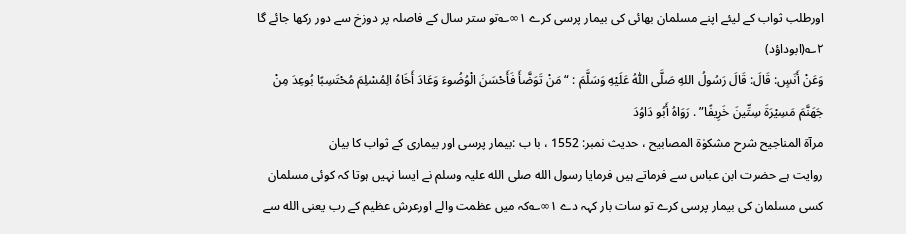اورطلب ثواب کے لیئے اپنے مسلمان بھائی کی بیمار پرسی کرے ۱∞؎تو ستر سال کے فاصلہ پر دوزخ سے دور رکھا جائے گا ۲؎(ابوداؤد)
وَعَنْ أَنَسٍ: قَالَ: قَالَ رَسُولُ اللهِ صَلَّى اللّٰهُ عَلَيْهِ وَسَلَّمَ : “مَنْ تَوَضَّأَ فَأَحْسَنَ الْوُضُوءَ وَعَادَ أَخَاهُ الِمُسْلِمَ مُحْتَسِبًا بُوعِدَ مِنْ جَهَنَّمَ مَسِيْرَةَ سِتِّينَ خَرِيفًا” . رَوَاهُ أَبُو دَاوُدَ
مرآۃ المناجیح شرح مشکوٰۃ المصابیح ، حدیث نمبر: 1552 ، با ب :بیمار پرسی اور بیماری کے ثواب کا بیان
روایت ہے حضرت ابن عباس سے فرماتے ہیں فرمایا رسول الله صلی الله علیہ وسلم نے ایسا نہیں ہوتا کہ کوئی مسلمان کسی مسلمان کی بیمار پرسی کرے تو سات بار کہہ دے ۱∞؎کہ میں عظمت والے اورعرش عظیم کے رب یعنی الله سے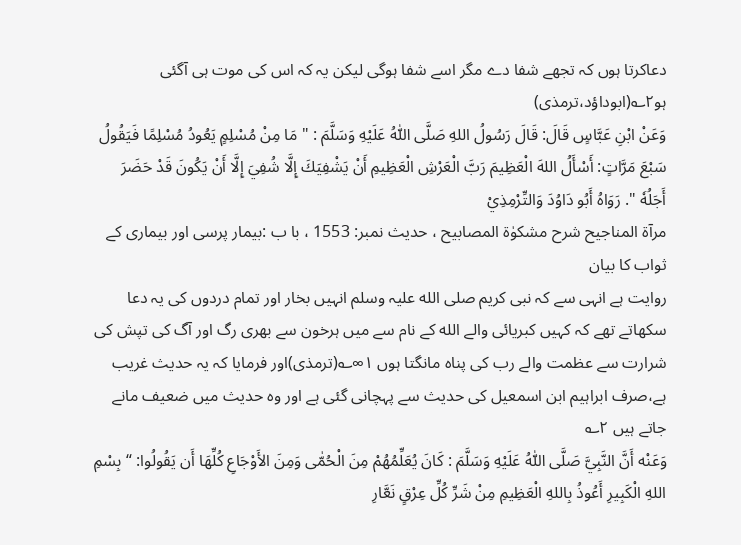دعاکرتا ہوں کہ تجھے شفا دے مگر اسے شفا ہوگی لیکن یہ کہ اس کی موت ہی آگئی ہو۲؎(ابوداؤد،ترمذی)
وَعَنْ ابْنِ عَبَّاسٍ قَالَ: قَالَ رَسُولُ اللهِ صَلَّى اللّٰهُ عَلَيْهِ وَسَلَّمَ : " مَا مِنْ مُسْلِمٍ يَعُودُ مُسْلِمًا فَيَقُولُ سَبْعَ مَرَّاتٍ: أَسْأَلُ اللهَ الْعَظِيمَ رَبَّ الْعَرْشِ الْعَظِيمِ أَنْ يَشْفِيَكَ إِلَّا شُفِيَ إِلَّا أَنْ يَكُونَ قَدْ حَضَرَ أَجَلُهٗ ". رَوَاهُ أَبُو دَاوُدَ وَالتِّرْمِذِيْ
مرآۃ المناجیح شرح مشکوٰۃ المصابیح ، حدیث نمبر: 1553 ، با ب :بیمار پرسی اور بیماری کے ثواب کا بیان
روایت ہے انہی سے کہ نبی کریم صلی الله علیہ وسلم انہیں بخار اور تمام دردوں کی یہ دعا سکھاتے تھے کہ کہیں کبریائی والے الله کے نام سے میں ہرخون سے بھری رگ اور آگ کی تپش کی شرارت سے عظمت والے رب کی پناہ مانگتا ہوں ۱∞؎(ترمذی)اور فرمایا کہ یہ حدیث غریب ہے،صرف ابراہیم ابن اسمعیل کی حدیث سے پہچانی گئی ہے اور وہ حدیث میں ضعیف مانے جاتے ہیں ۲؎
وَعَنْه أَنَّ النَّبِيَّ صَلَّى اللّٰهُ عَلَيْهِ وَسَلَّمَ : كَانَ يُعَلِّمُهُمْ مِنَ الْحُمّٰى وَمِنَ الأَوْجَاعِ كُلِّهَا أَن يَقُولُوا: “بِسْمِ اللهِ الْكَبِيرِ أَعُوذُ بِاللهِ الْعَظِيمِ مِنْ شَرِّ كُلِّ عِرْقٍ نَعَّارِ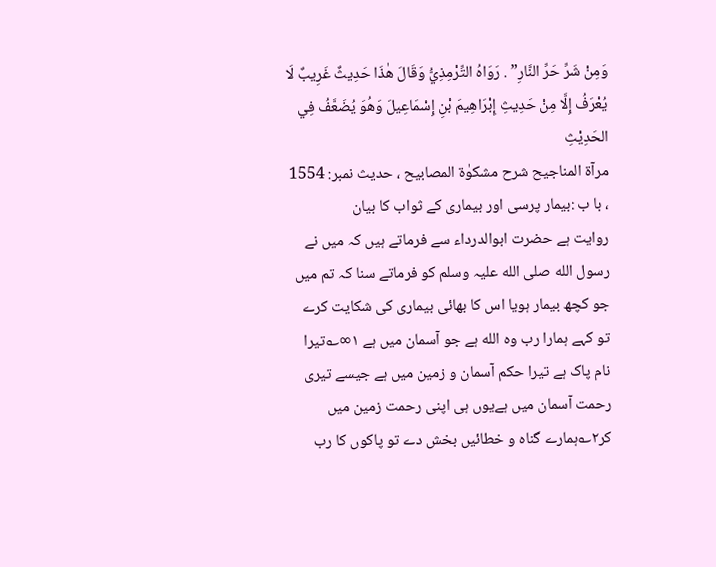وَمِنْ شَرِّ حَرِّ النَّارِ” . رَوَاهُ التِّرْمِذِيُّ وَقَالَ هٰذَا حَدِيثٌ غَرِيبٌ لَا يُعْرَفُ إِلَّا مِنْ حَدِيثِ إِبْرَاهِيمَ بْنِ إِسْمَاعِيلَ وَهُوَ يُضَعَّفُ فِي الحَدِيْثِ
مرآۃ المناجیح شرح مشکوٰۃ المصابیح ، حدیث نمبر: 1554 ، با ب :بیمار پرسی اور بیماری کے ثواب کا بیان
روایت ہے حضرت ابوالدرداء سے فرماتے ہیں کہ میں نے رسول الله صلی الله علیہ وسلم کو فرماتے سنا کہ تم میں جو کچھ بیمار ہویا اس کا بھائی بیماری کی شکایت کرے تو کہے ہمارا رب وہ الله ہے جو آسمان میں ہے ۱∞؎تیرا نام پاک ہے تیرا حکم آسمان و زمین میں ہے جیسے تیری رحمت آسمان میں ہےیوں ہی اپنی رحمت زمین میں کر۲؎ہمارے گناہ و خطائیں بخش دے تو پاکوں کا رب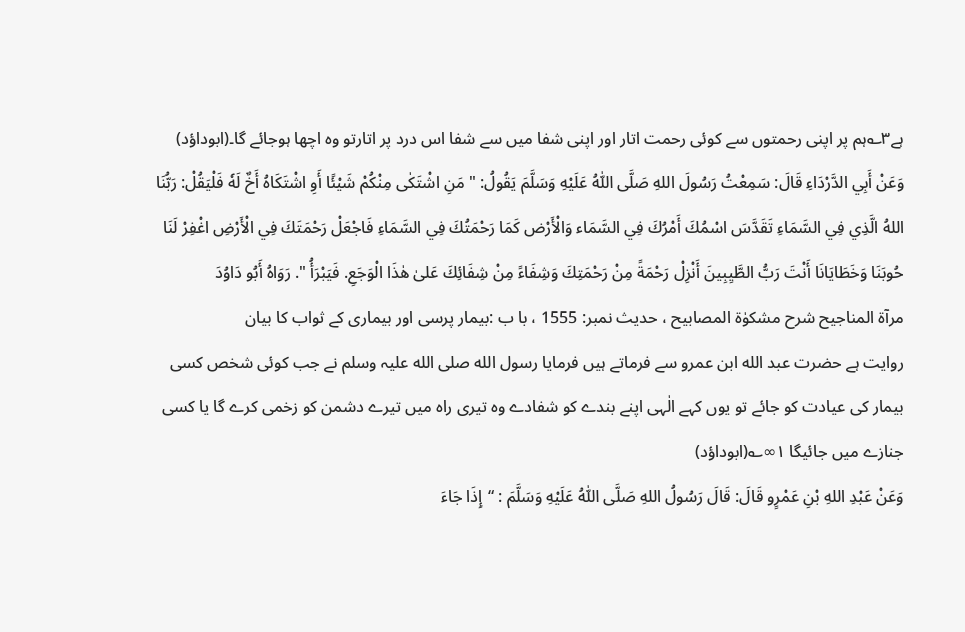ہے۳؎ہم پر اپنی رحمتوں سے کوئی رحمت اتار اور اپنی شفا میں سے شفا اس درد پر اتارتو وہ اچھا ہوجائے گا۔(ابوداؤد)
وَعَنْ أَبِي الدَّرْدَاءِ قَالَ: سَمِعْتُ رَسُولَ اللهِ صَلَّى اللّٰهُ عَلَيْهِ وَسَلَّمَ يَقُولُ: " مَنِ اشْتَكٰى مِنْكُمْ شَيْئًا أَوِ اشْتَكَاهُ أَخٌ لَهٗ فَلْيَقُلْ: رَبُّنَا اللهُ الَّذِي فِي السَّمَاءِ تَقَدَّسَ اسْمُكَ أَمْرُكَ فِي السَّمَاء وَالْأَرْض كَمَا رَحْمَتُكَ فِي السَّمَاءِ فَاجْعَلْ رَحْمَتَكَ فِي الْأَرْضِ اغْفِرْ لَنَا حُوبَنَا وَخَطَايَانَا أَنْتَ رَبُّ الطَّيِبِينَ أَنْزِلْ رَحْمَةً مِنْ رَحْمَتِكَ وَشِفَاءً مِنْ شِفَائِكَ عَلیٰ هٰذَا الْوَجَعِ. فَيَبْرَأُ ". رَوَاهُ أَبُو دَاوُدَ
مرآۃ المناجیح شرح مشکوٰۃ المصابیح ، حدیث نمبر: 1555 ، با ب :بیمار پرسی اور بیماری کے ثواب کا بیان
روایت ہے حضرت عبد الله ابن عمرو سے فرماتے ہیں فرمایا رسول الله صلی الله علیہ وسلم نے جب کوئی شخص کسی بیمار کی عیادت کو جائے تو یوں کہے الٰہی اپنے بندے کو شفادے وہ تیری راہ میں تیرے دشمن کو زخمی کرے گا یا کسی جنازے میں جائیگا ۱∞؎(ابوداؤد)
وَعَنْ عَبْدِ اللهِ بْنِ عَمْرٍو قَالَ: قَالَ رَسُولُ اللهِ صَلَّى اللّٰهُ عَلَيْهِ وَسَلَّمَ : “إِذَا جَاءَ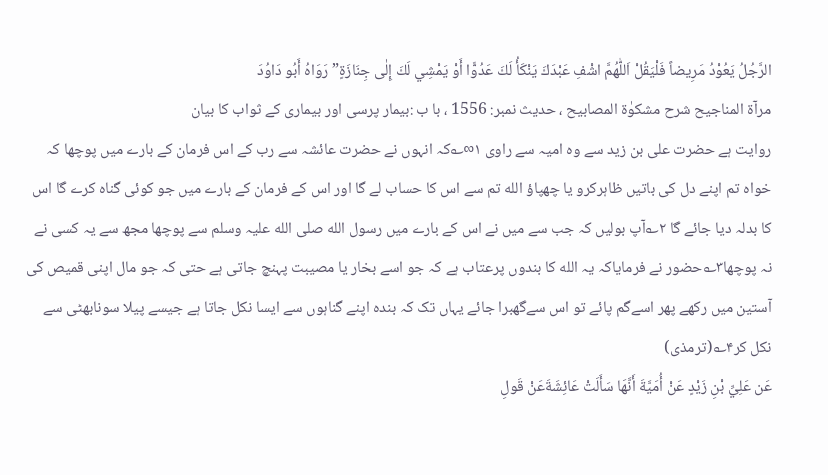الرَّجُلُ يَعُوْدُ مَرِيضاً فَلْيَقُلْ اَللّٰهُمَّ اشْفِ عَبْدَكَ يَنْكَأُ لَكَ عَدُوًّا أَوْ يَمْشِي لَكَ إِلٰى جِنَازَةٍ” رَوَاهُ أَبُو دَاوُدَ
مرآۃ المناجیح شرح مشکوٰۃ المصابیح ، حدیث نمبر: 1556 ، با ب :بیمار پرسی اور بیماری کے ثواب کا بیان
روایت ہے حضرت علی بن زید سے وہ امیہ سے راوی ۱∞؎کہ انہوں نے حضرت عائشہ سے رب کے اس فرمان کے بارے میں پوچھا کہ خواہ تم اپنے دل کی باتیں ظاہرکرو یا چھپاؤ الله تم سے اس کا حساب لے گا اور اس کے فرمان کے بارے میں جو کوئی گناہ کرے گا اس کا بدلہ دیا جائے گا ۲؎آپ بولیں کہ جب سے میں نے اس کے بارے میں رسول الله صلی الله علیہ وسلم سے پوچھا مجھ سے یہ کسی نے نہ پوچھا۳؎حضور نے فرمایاکہ یہ الله کا بندوں پرعتاب ہے کہ جو اسے بخار یا مصیبت پہنچ جاتی ہے حتی کہ جو مال اپنی قمیص کی آستین میں رکھے پھر اسےگم پائے تو اس سےگھبرا جائے یہاں تک کہ بندہ اپنے گناہوں سے ایسا نکل جاتا ہے جیسے پیلا سونابھٹی سے نکل کر۴؎(ترمذی)
عَن عَلِيِّ بْنِ زَيْدٍ عَنْ أُمَيَّةَ أَنَّهَا سَأَلَتْ عَائِشَةَعَنْ قَولِ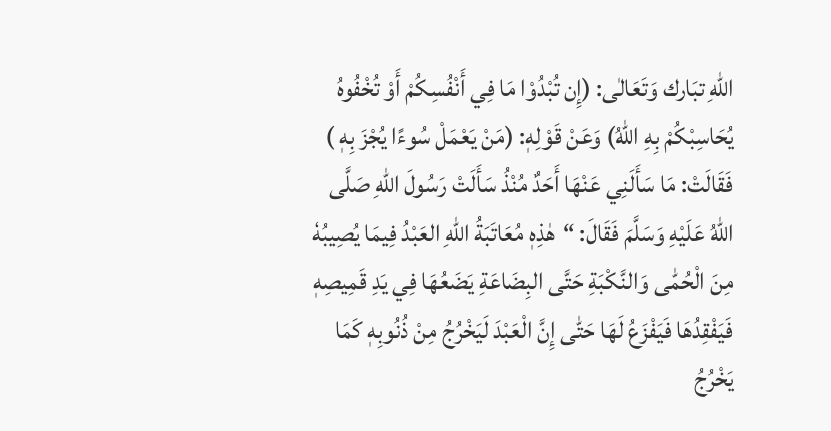اللهِ تبَارك وَتَعَالٰى: (إِن تُبْدُوْا مَا فِي أَنْفُسِكُمْ أَوْ تُخْفُوهُ يُحَاسِبْكُمْ بِهِ اللهُ) وَعَنْ قَوْلِهٖ: (مَنْ يَعْمَلْ سُوءًا يُجْزَ بِهٖ ) فَقَالَتْ: مَا سَأَلَنِي عَنْهَا أَحَدٌ مُنْذُ سَأَلَتْ رَسُولَ اللهِ صَلَّى اللّٰهُ عَلَيْهِ وَسَلَّمَ فَقَالَ: “هٰذِهٖ مُعَاتَبَةُ اللهِ العَبْدُ فِيمَا يُصِيبُهٗ مِنَ الْحُمّٰى وَالنَّكْبَةِ حَتَّى البِضَاعَةِ يَضَعُهَا فِي يَدِ قَمِيصِهٖ فَيَفْقِدُهَا فَيَفْزَعُ لَهَا حَتّٰى إِنَّ الْعَبْدَ لَيَخْرُجُ مِنْ ذُنُوبِهٖ كَمَا يَخْرُجُ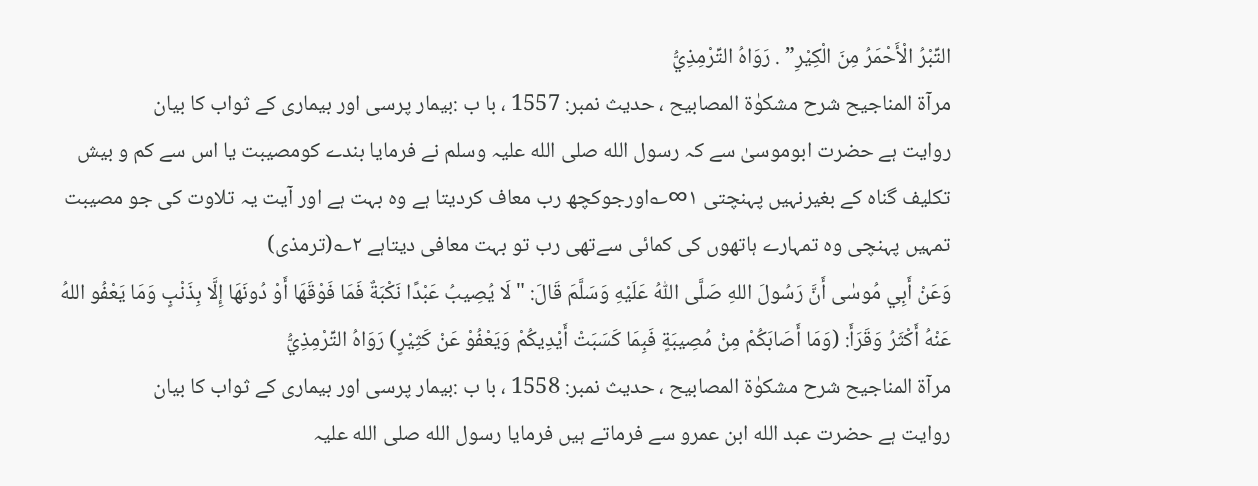التِّبْرُ الْأَحْمَرُ مِنَ الْكِيْرِ” . رَوَاهُ التِّرْمِذِيُّ
مرآۃ المناجیح شرح مشکوٰۃ المصابیح ، حدیث نمبر: 1557 ، با ب :بیمار پرسی اور بیماری کے ثواب کا بیان
روایت ہے حضرت ابوموسیٰ سے کہ رسول الله صلی الله علیہ وسلم نے فرمایا بندے کومصیبت یا اس سے کم و بیش تکلیف گناہ کے بغیرنہیں پہنچتی ۱∞؎اورجوکچھ رب معاف کردیتا ہے وہ بہت ہے اور آیت یہ تلاوت کی جو مصیبت تمہیں پہنچی وہ تمہارے ہاتھوں کی کمائی سےتھی رب تو بہت معافی دیتاہے ۲؎(ترمذی)
وَعَنْ أَبِي مُوسٰى أَنَّ رَسُولَ اللهِ صَلَّى اللّٰهُ عَلَيْهِ وَسَلَّمَ قَالَ: " لَا يُصِيبُ عَبْدًا نَكْبَةٌ فَمَا فَوْقَهَا أَوْ دُونَهَا إِلَّا بِذَنْبٍ وَمَا يَعْفُو اللهُ عَنْهُ أَكْثَرُ وَقَرَأَ: (وَمَا أَصَابَكُمْ مِنْ مُصِيبَةٍ فَبِمَا كَسَبَتْ أَيْدِيكُمْ وَيَعْفُوْ عَنْ كَثِيْرٍ) رَوَاهُ التِّرْمِذِيُّ
مرآۃ المناجیح شرح مشکوٰۃ المصابیح ، حدیث نمبر: 1558 ، با ب :بیمار پرسی اور بیماری کے ثواب کا بیان
روایت ہے حضرت عبد الله ابن عمرو سے فرماتے ہیں فرمایا رسول الله صلی الله علیہ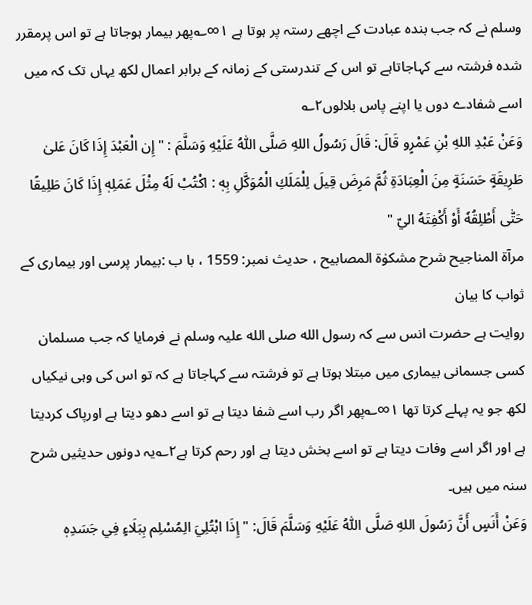وسلم نے کہ جب بندہ عبادت کے اچھے رستہ پر ہوتا ہے ۱∞؎پھر بیمار ہوجاتا ہے تو اس پرمقرر شدہ فرشتہ سے کہاجاتاہے تو اس کے تندرستی کے زمانہ کے برابر اعمال لکھ یہاں تک کہ میں اسے شفادے دوں یا اپنے پاس بلالوں۲؎
وَعَنْ عَبْدِ اللهِ بْنِ عَمْرٍو قَالَ: قَالَ رَسُولُ اللهِ صَلَّى اللّٰهُ عَلَيْهِ وَسَلَّمَ : " إِن الْعَبْدَ إِذَا كَانَ عَلیٰ طَرِيقَةٍ حَسَنَةٍ مِنَ الْعِبَادَةِ ثُمَّ مَرِضَ قِيلَ لِلْمَلَكِ الْمُوَكَّلِ بِهٖ : اكْتُبْ لَهٗ مِثْلَ عَمَلِهٖ إِذَا كَانَ طَلِيقًا حَتّٰى أَطْلِقُهٗ أَوْ أَكْفِتَهُ اليّ "
مرآۃ المناجیح شرح مشکوٰۃ المصابیح ، حدیث نمبر: 1559 ، با ب :بیمار پرسی اور بیماری کے ثواب کا بیان
روایت ہے حضرت انس سے کہ رسول الله صلی الله علیہ وسلم نے فرمایا کہ جب مسلمان کسی جسمانی بیماری میں مبتلا ہوتا ہے تو فرشتہ سے کہاجاتا ہے کہ تو اس کی وہی نیکیاں لکھ جو یہ پہلے کرتا تھا ۱∞؎پھر اگر رب اسے شفا دیتا ہے تو اسے دھو دیتا ہے اورپاک کردیتا ہے اور اگر اسے وفات دیتا ہے تو اسے بخش دیتا ہے اور رحم کرتا ہے۲؎یہ دونوں حدیثیں شرح سنہ میں ہیں۔
وَعَنْ أَنَسٍ أَنَّ رَسُولَ اللهِ صَلَّى اللّٰهُ عَلَيْهِ وَسَلَّمَ قَالَ: " إِذَا ابْتُلِيَ الِمُسْلِم بِبَلَاءٍ فِي جَسَدِهٖ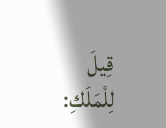قِيلَ لِلْمَلَكِ: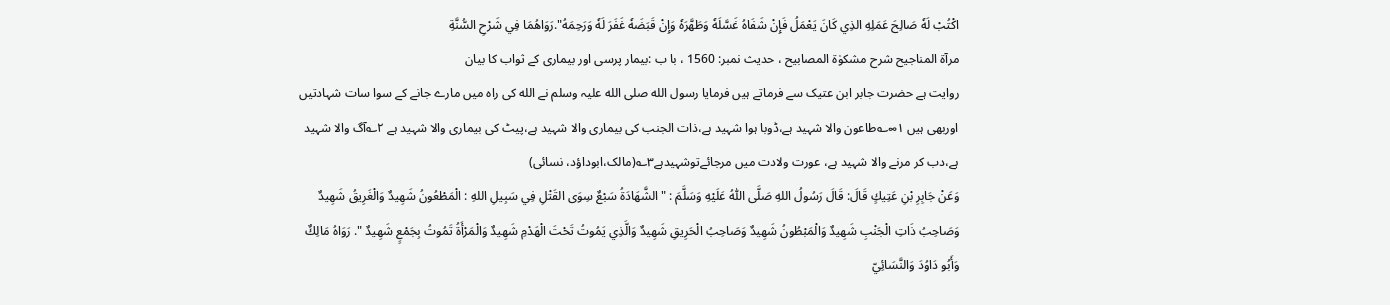اكْتُبْ لَهٗ صَالِحَ عَمَلِهِ الذِي كَانَ يَعْمَلُ فَإِنْ شَفَاهُ غَسَّلَهٗ وَطَهَّرَهٗ وَإِنْ قَبَضَهٗ غَفَرَ لَهٗ وَرَحِمَهُ".رَوَاهُمَا فِي شَرْحِ السُّنَّةِ
مرآۃ المناجیح شرح مشکوٰۃ المصابیح ، حدیث نمبر: 1560 ، با ب :بیمار پرسی اور بیماری کے ثواب کا بیان
روایت ہے حضرت جابر ابن عتیک سے فرماتے ہیں فرمایا رسول الله صلی الله علیہ وسلم نے الله کی راہ میں مارے جانے کے سوا سات شہادتیں اوربھی ہیں ۱∞؎طاعون والا شہید ہے،ڈوبا ہوا شہید ہے،ذات الجنب کی بیماری والا شہید ہے،پیٹ کی بیماری والا شہید ہے ۲؎آگ والا شہید ہے،دب کر مرنے والا شہید ہے، عورت ولادت میں مرجائےتوشہیدہے۳؎(مالک،ابوداؤد، نسائی)
وَعَنْ جَابِرِ بْنِ عَتِيكٍ قَالَ: قَالَ رَسُولُ اللهِ صَلَّى اللّٰهُ عَلَيْهِ وَسَلَّمَ : " الشَّهَادَةُ سَبْعٌ سِوَى القَتْلِ فِي سَبِيلِ اللهِ : الْمَطْعُونُ شَهِيدٌ وَالْغَرِيقُ شَهِيدٌ وَصَاحِبُ ذَاتِ الْجَنْبِ شَهِيدٌ وَالْمَبْطُونُ شَهِيدٌ وَصَاحِبُ الْحَرِيقِ شَهِيدٌ وَالَّذِي يَمُوتُ تَحْتَ الْهَدْمِ شَهِيدٌ وَالْمَرْأَةُ تَمُوتُ بِجَمْعٍ شَهِيدٌ ". رَوَاهُ مَالِكٌ وَأَبُو دَاوُدَ وَالنَّسَائِيّ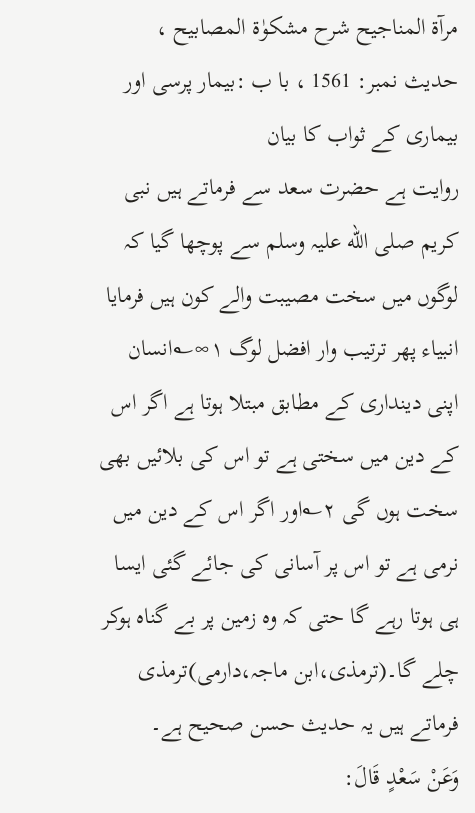مرآۃ المناجیح شرح مشکوٰۃ المصابیح ، حدیث نمبر: 1561 ، با ب :بیمار پرسی اور بیماری کے ثواب کا بیان
روایت ہے حضرت سعد سے فرماتے ہیں نبی کریم صلی الله علیہ وسلم سے پوچھا گیا کہ لوگوں میں سخت مصیبت والے کون ہیں فرمایا انبیاء پھر ترتیب وار افضل لوگ ۱∞؎انسان اپنی دینداری کے مطابق مبتلا ہوتا ہے اگر اس کے دین میں سختی ہے تو اس کی بلائیں بھی سخت ہوں گی ۲؎اور اگر اس کے دین میں نرمی ہے تو اس پر آسانی کی جائے گئی ایسا ہی ہوتا رہے گا حتی کہ وہ زمین پر بے گناہ ہوکر چلے گا۔(ترمذی،ابن ماجہ،دارمی)ترمذی فرماتے ہیں یہ حدیث حسن صحیح ہے۔
وَعَنْ سَعْدٍ قَالَ: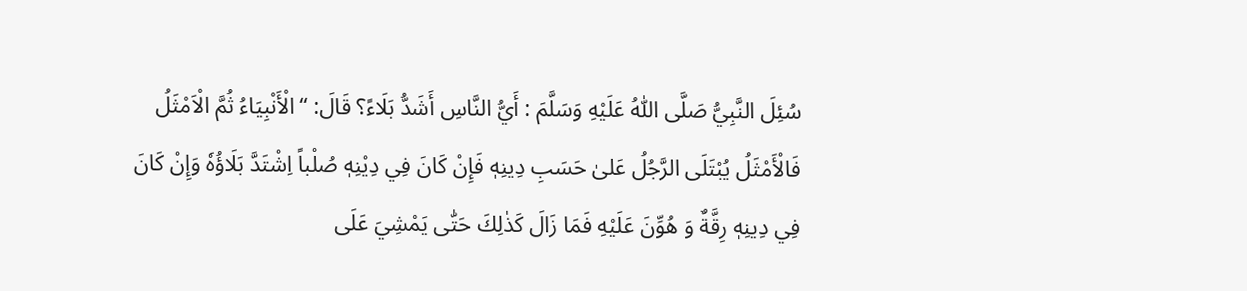سُئِلَ النَّبِيُّ صَلَّى اللّٰهُ عَلَيْهِ وَسَلَّمَ : أَيُّ النَّاسِ أَشَدُّ بَلَاءً؟ قَالَ: “الْأَنْبِيَاءُ ثُمَّ الْاَمْثَلُ فَالْأَمْثَلُ يُبْتَلَى الرَّجُلُ عَلیٰ حَسَبِ دِينِهٖ فَإِنْ كَانَ فِي دِيْنِهٖ صُلْباً اِشْتَدَّ بَلَاؤُهٗ وَإِنْ كَانَ فِي دِينِهٖ رِقَّةٌ وَ هُوِّنَ عَلَيْهِ فَمَا زَالَ كَذٰلِكَ حَتّٰى يَمْشِيَ عَلَی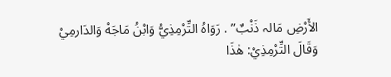الأَرْضِ مَالہ ذَنْبٌ” . رَوَاهُ التِّرْمِذِيُّ وَابْنُ مَاجَهْ وَالدَارمِيْ وَقَالَ التِّرْمِذِيْ: هٰذَا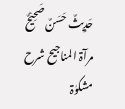حَدِيثٌ حَسَنٌ صَحِيْحٌ
مرآۃ المناجیح شرح مشکوٰۃ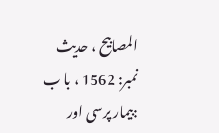المصابیح ، حدیث نمبر: 1562 ، با ب :بیمار پرسی اور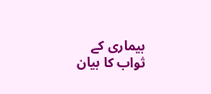بیماری کے ثواب کا بیان